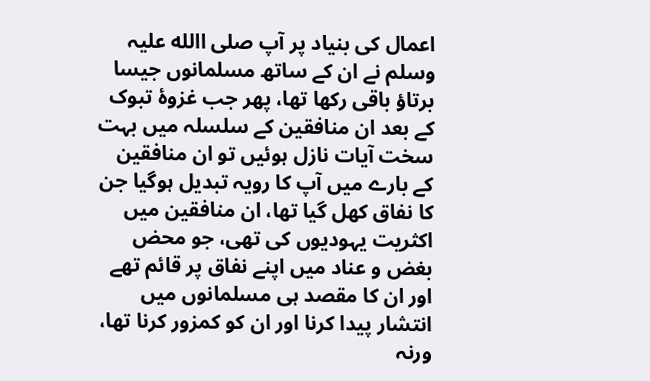اعمال کی بنیاد پر آپ صلی االله علیہ وسلم نے ان کے ساتھ مسلمانوں جیسا برتاؤ باقی رکھا تھا، پھر جب غزوۂ تبوک کے بعد ان منافقین کے سلسلہ میں بہت سخت آیات نازل ہوئیں تو ان منافقین کے بارے میں آپ کا رویہ تبدیل ہوگیا جن کا نفاق کھل گیا تھا، ان منافقین میں اکثریت یہودیوں کی تھی، جو محض بغض و عناد میں اپنے نفاق پر قائم تھے اور ان کا مقصد ہی مسلمانوں میں انتشار پیدا کرنا اور ان کو کمزور کرنا تھا، ورنہ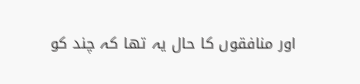اور منافقوں کا حال یہ تھا کہ چند کو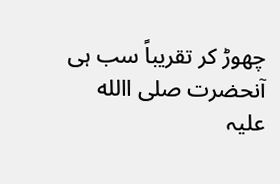چھوڑ کر تقریباً سب ہی آنحضرت صلی االله علیہ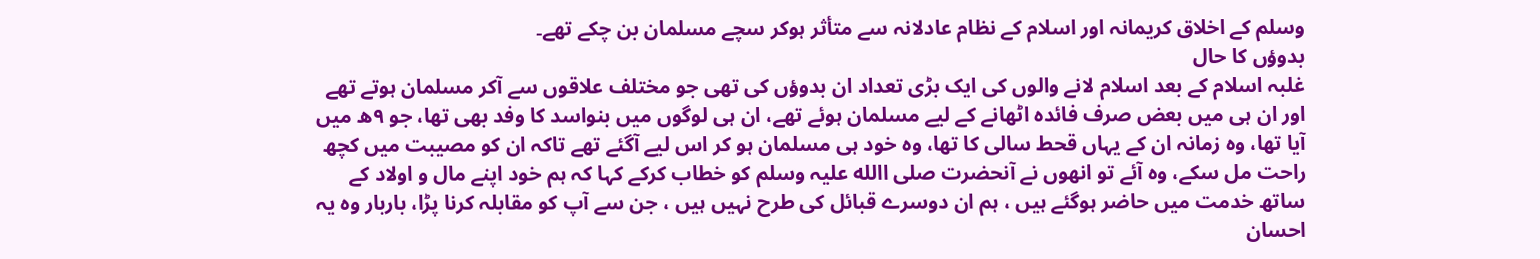وسلم کے اخلاق کریمانہ اور اسلام کے نظام عادلانہ سے متأثر ہوکر سچے مسلمان بن چکے تھے۔
بدوؤں کا حال
غلبہ اسلام کے بعد اسلام لانے والوں کی ایک بڑی تعداد ان بدوؤں کی تھی جو مختلف علاقوں سے آکر مسلمان ہوتے تھے اور ان ہی میں بعض صرف فائدہ اٹھانے کے لیے مسلمان ہوئے تھے، ان ہی لوگوں میں بنواسد کا وفد بھی تھا، جو ۹ھ میں آیا تھا، وہ زمانہ ان کے یہاں قحط سالی کا تھا، وہ خود ہی مسلمان ہو کر اس لیے آگئے تھے تاکہ ان کو مصیبت میں کچھ راحت مل سکے، وہ آئے تو انھوں نے آنحضرت صلی االله علیہ وسلم کو خطاب کرکے کہا کہ ہم خود اپنے مال و اولاد کے ساتھ خدمت میں حاضر ہوگئے ہیں ، ہم ان دوسرے قبائل کی طرح نہیں ہیں ، جن سے آپ کو مقابلہ کرنا پڑا، باربار وہ یہ احسان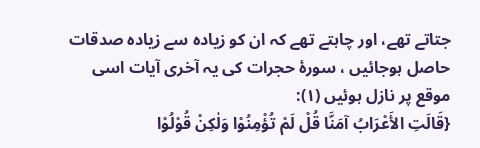جتاتے تھے، اور چاہتے تھے کہ ان کو زیادہ سے زیادہ صدقات حاصل ہوجائیں ، سورۂ حجرات کی یہ آخری آیات اسی موقع پر نازل ہوئیں (۱):
{قَالَتِ الأَعْرَابُ آمَنَّا قُلْ لَمْ تُؤْمِنُوْا وَلٰکِنْ قُوْلُوْا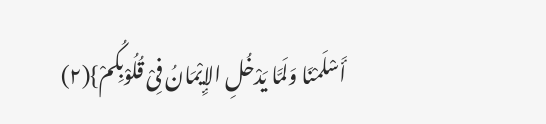أَسْلَمْنَا وَلَمَّا یَدْخُلِ الإِیْمَانُ فِیْ قُلُوْبِکُمْ}(۲)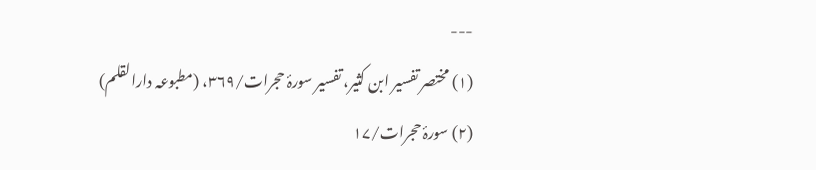---
(۱) مختصر تفسیر ابن کثیر، تفسیر سورۂ حجرات/۳۶۹، (مطبوعہ دارالقلم)
(۲) سورۂ حجرات/۱۷